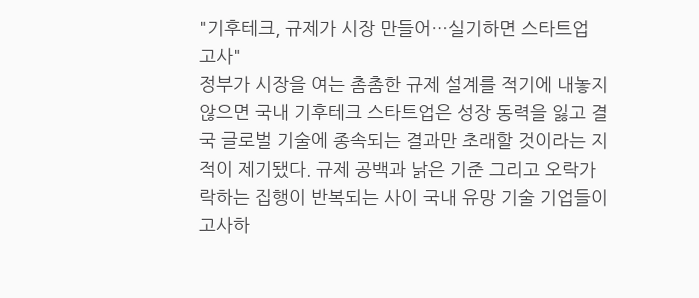"기후테크, 규제가 시장 만들어…실기하면 스타트업 고사"
정부가 시장을 여는 촘촘한 규제 설계를 적기에 내놓지 않으면 국내 기후테크 스타트업은 성장 동력을 잃고 결국 글로벌 기술에 종속되는 결과만 초래할 것이라는 지적이 제기됐다. 규제 공백과 낡은 기준 그리고 오락가락하는 집행이 반복되는 사이 국내 유망 기술 기업들이 고사하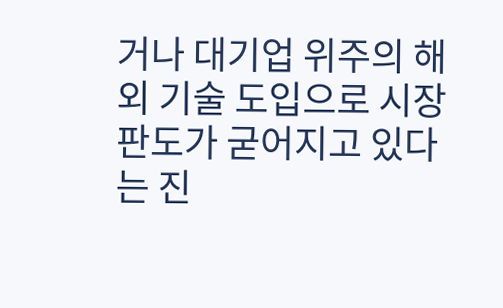거나 대기업 위주의 해외 기술 도입으로 시장 판도가 굳어지고 있다는 진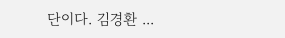단이다. 김경환 ...